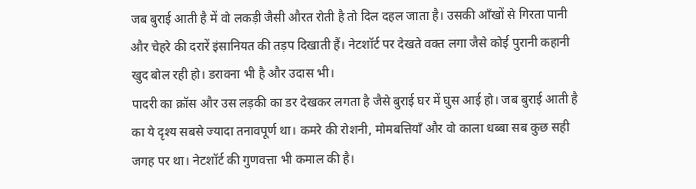जब बुराई आती है में वो लकड़ी जैसी औरत रोती है तो दिल दहल जाता है। उसकी आँखों से गिरता पानी और चेहरे की दरारें इंसानियत की तड़प दिखाती हैं। नेटशॉर्ट पर देखते वक्त लगा जैसे कोई पुरानी कहानी खुद बोल रही हो। डरावना भी है और उदास भी।
पादरी का क्रॉस और उस लड़की का डर देखकर लगता है जैसे बुराई घर में घुस आई हो। जब बुराई आती है का ये दृश्य सबसे ज्यादा तनावपूर्ण था। कमरे की रोशनी, मोमबत्तियाँ और वो काला धब्बा सब कुछ सही जगह पर था। नेटशॉर्ट की गुणवत्ता भी कमाल की है।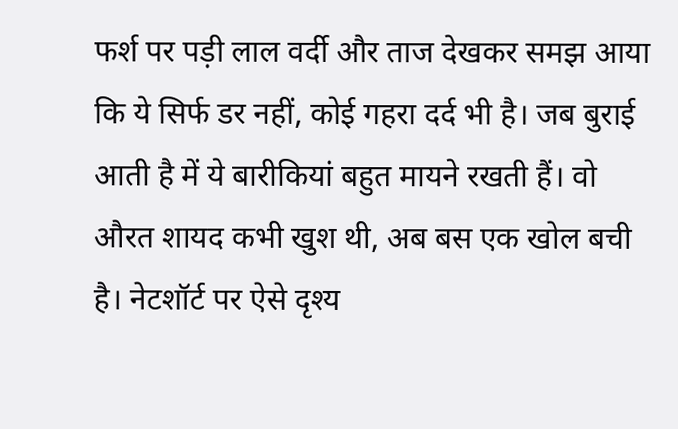फर्श पर पड़ी लाल वर्दी और ताज देखकर समझ आया कि ये सिर्फ डर नहीं, कोई गहरा दर्द भी है। जब बुराई आती है में ये बारीकियां बहुत मायने रखती हैं। वो औरत शायद कभी खुश थी, अब बस एक खोल बची है। नेटशॉर्ट पर ऐसे दृश्य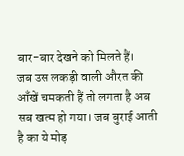बार-बार देखने को मिलते हैं।
जब उस लकड़ी वाली औरत की आँखें चमकती हैं तो लगता है अब सब खत्म हो गया। जब बुराई आती है का ये मोड़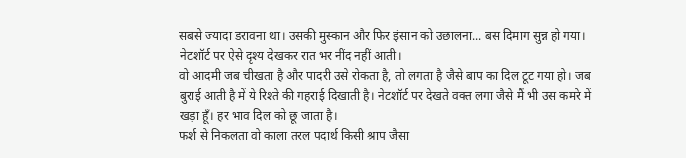सबसे ज्यादा डरावना था। उसकी मुस्कान और फिर इंसान को उछालना... बस दिमाग सुन्न हो गया। नेटशॉर्ट पर ऐसे दृश्य देखकर रात भर नींद नहीं आती।
वो आदमी जब चीखता है और पादरी उसे रोकता है, तो लगता है जैसे बाप का दिल टूट गया हो। जब बुराई आती है में ये रिश्ते की गहराई दिखाती है। नेटशॉर्ट पर देखते वक्त लगा जैसे मैं भी उस कमरे में खड़ा हूँ। हर भाव दिल को छू जाता है।
फर्श से निकलता वो काला तरल पदार्थ किसी श्राप जैसा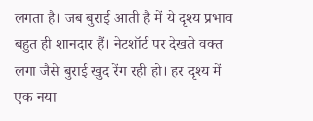लगता है। जब बुराई आती है में ये दृश्य प्रभाव बहुत ही शानदार हैं। नेटशॉर्ट पर देखते वक्त लगा जैसे बुराई खुद रेंग रही हो। हर दृश्य में एक नया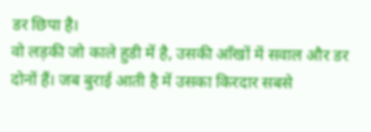डर छिपा है।
वो लड़की जो काले हुडी में है, उसकी आँखों में सवाल और डर दोनों हैं। जब बुराई आती है में उसका किरदार सबसे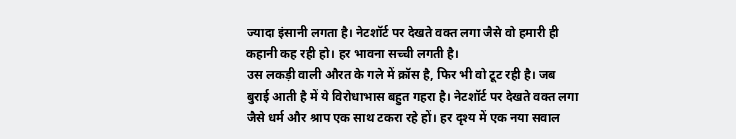ज्यादा इंसानी लगता है। नेटशॉर्ट पर देखते वक्त लगा जैसे वो हमारी ही कहानी कह रही हो। हर भावना सच्ची लगती है।
उस लकड़ी वाली औरत के गले में क्रॉस है, फिर भी वो टूट रही है। जब बुराई आती है में ये विरोधाभास बहुत गहरा है। नेटशॉर्ट पर देखते वक्त लगा जैसे धर्म और श्राप एक साथ टकरा रहे हों। हर दृश्य में एक नया सवाल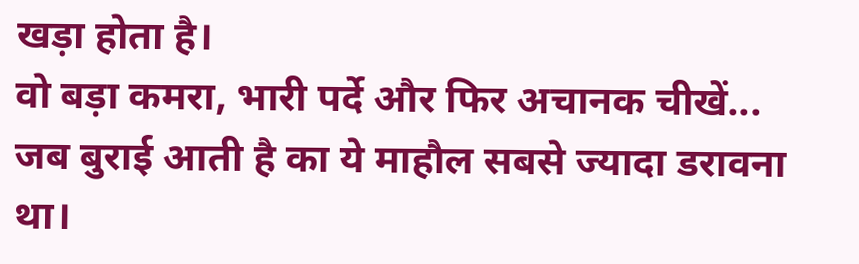खड़ा होता है।
वो बड़ा कमरा, भारी पर्दे और फिर अचानक चीखें... जब बुराई आती है का ये माहौल सबसे ज्यादा डरावना था।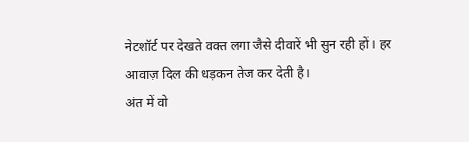नेटशॉर्ट पर देखते वक्त लगा जैसे दीवारें भी सुन रही हों। हर आवाज़ दिल की धड़कन तेज कर देती है।
अंत में वो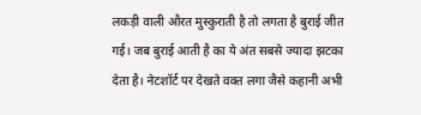लकड़ी वाली औरत मुस्कुराती है तो लगता है बुराई जीत गई। जब बुराई आती है का ये अंत सबसे ज्यादा झटका देता है। नेटशॉर्ट पर देखते वक्त लगा जैसे कहानी अभी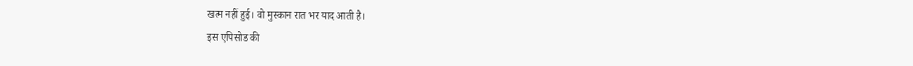खत्म नहीं हुई। वो मुस्कान रात भर याद आती है।
इस एपिसोड की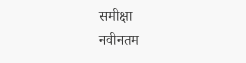समीक्षा
नवीनतम